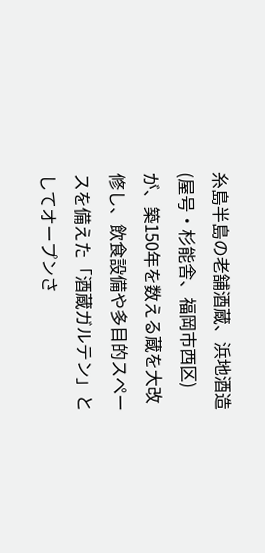糸島半島の老舗酒蔵、浜地酒造(屋号・杉能舎、福岡市西区)が、築150年を数える蔵を大改修し、飲食設備や多目的スペースを備えた「酒蔵ガルテン」としてオープンさ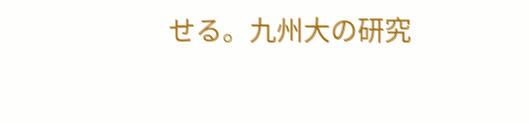せる。九州大の研究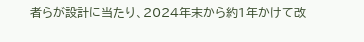者らが設計に当たり、2024年末から約1年かけて改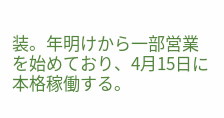装。年明けから一部営業を始めており、4月15日に本格稼働する。